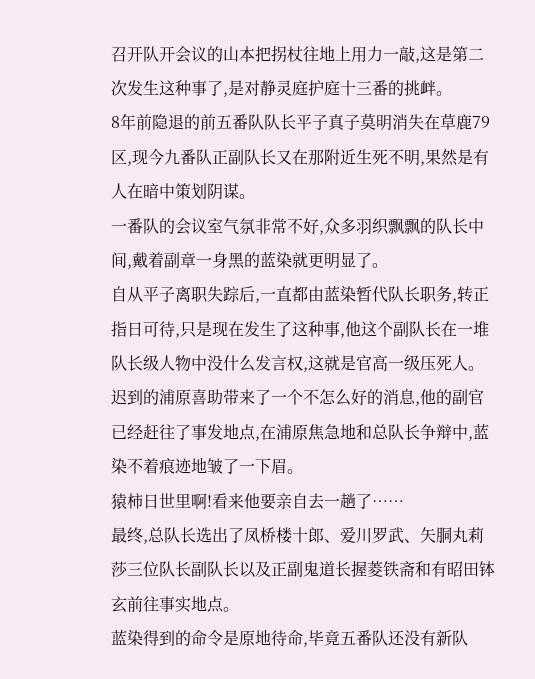召开队开会议的山本把拐杖往地上用力一敲,这是第二次发生这种事了,是对静灵庭护庭十三番的挑衅。
8年前隐退的前五番队队长平子真子莫明消失在草鹿79区,现今九番队正副队长又在那附近生死不明,果然是有人在暗中策划阴谋。
一番队的会议室气氛非常不好,众多羽织飘飘的队长中间,戴着副章一身黑的蓝染就更明显了。
自从平子离职失踪后,一直都由蓝染暂代队长职务,转正指日可待,只是现在发生了这种事,他这个副队长在一堆队长级人物中没什么发言权,这就是官高一级压死人。
迟到的浦原喜助带来了一个不怎么好的消息,他的副官已经赶往了事发地点,在浦原焦急地和总队长争辩中,蓝染不着痕迹地皱了一下眉。
猿柿日世里啊!看来他要亲自去一趟了……
最终,总队长选出了凤桥楼十郎、爱川罗武、矢胴丸莉莎三位队长副队长以及正副鬼道长握菱铁斋和有昭田钵玄前往事实地点。
蓝染得到的命令是原地待命,毕竟五番队还没有新队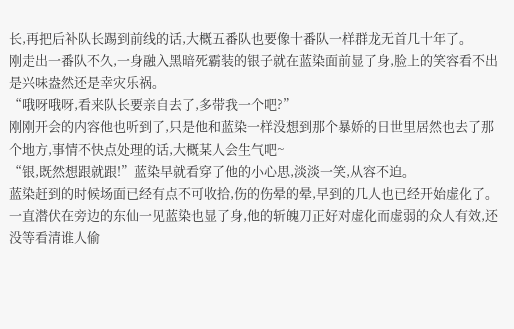长,再把后补队长踢到前线的话,大概五番队也要像十番队一样群龙无首几十年了。
刚走出一番队不久,一身融入黑暗死霸装的银子就在蓝染面前显了身,脸上的笑容看不出是兴味盎然还是幸灾乐祸。
“哦呀哦呀,看来队长要亲自去了,多带我一个吧?”
刚刚开会的内容他也听到了,只是他和蓝染一样没想到那个暴娇的日世里居然也去了那个地方,事情不快点处理的话,大概某人会生气吧~
“银,既然想跟就跟!”蓝染早就看穿了他的小心思,淡淡一笑,从容不迫。
蓝染赶到的时候场面已经有点不可收拾,伤的伤晕的晕,早到的几人也已经开始虚化了。
一直潜伏在旁边的东仙一见蓝染也显了身,他的斩魄刀正好对虚化而虚弱的众人有效,还没等看清谁人偷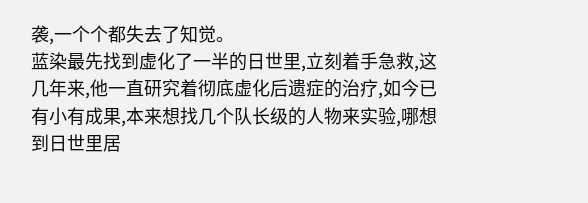袭,一个个都失去了知觉。
蓝染最先找到虚化了一半的日世里,立刻着手急救,这几年来,他一直研究着彻底虚化后遗症的治疗,如今已有小有成果,本来想找几个队长级的人物来实验,哪想到日世里居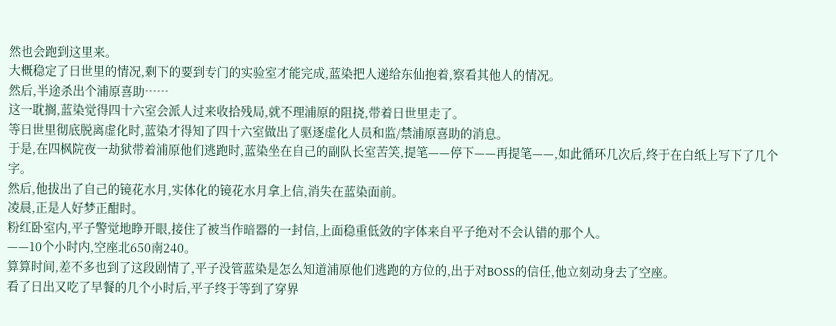然也会跑到这里来。
大概稳定了日世里的情况,剩下的要到专门的实验室才能完成,蓝染把人递给东仙抱着,察看其他人的情况。
然后,半途杀出个浦原喜助……
这一耽搁,蓝染觉得四十六室会派人过来收拾残局,就不理浦原的阻挠,带着日世里走了。
等日世里彻底脱离虚化时,蓝染才得知了四十六室做出了驱逐虚化人员和监/禁浦原喜助的消息。
于是,在四枫院夜一劫狱带着浦原他们逃跑时,蓝染坐在自己的副队长室苦笑,提笔——停下——再提笔——,如此循环几次后,终于在白纸上写下了几个字。
然后,他拔出了自己的镜花水月,实体化的镜花水月拿上信,消失在蓝染面前。
凌晨,正是人好梦正酣时。
粉红卧室内,平子警觉地睁开眼,接住了被当作暗器的一封信,上面稳重低敛的字体来自平子绝对不会认错的那个人。
——10个小时内,空座北650南240。
算算时间,差不多也到了这段剧情了,平子没管蓝染是怎么知道浦原他们逃跑的方位的,出于对BOSS的信任,他立刻动身去了空座。
看了日出又吃了早餐的几个小时后,平子终于等到了穿界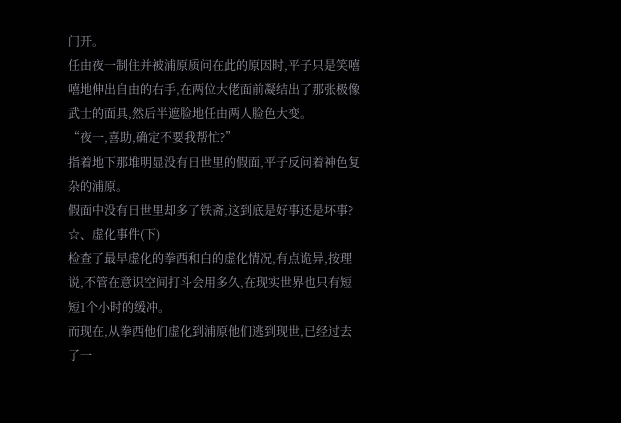门开。
任由夜一制住并被浦原质问在此的原因时,平子只是笑嘻嘻地伸出自由的右手,在两位大佬面前凝结出了那张极像武士的面具,然后半遮脸地任由两人脸色大变。
“夜一,喜助,确定不要我帮忙?”
指着地下那堆明显没有日世里的假面,平子反问着神色复杂的浦原。
假面中没有日世里却多了铁斋,这到底是好事还是坏事?
☆、虚化事件(下)
检查了最早虚化的拳西和白的虚化情况,有点诡异,按理说,不管在意识空间打斗会用多久,在现实世界也只有短短1个小时的缓冲。
而现在,从拳西他们虚化到浦原他们逃到现世,已经过去了一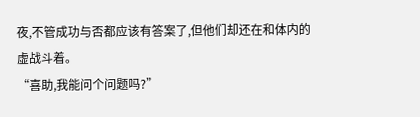夜,不管成功与否都应该有答案了,但他们却还在和体内的虚战斗着。
“喜助,我能问个问题吗?”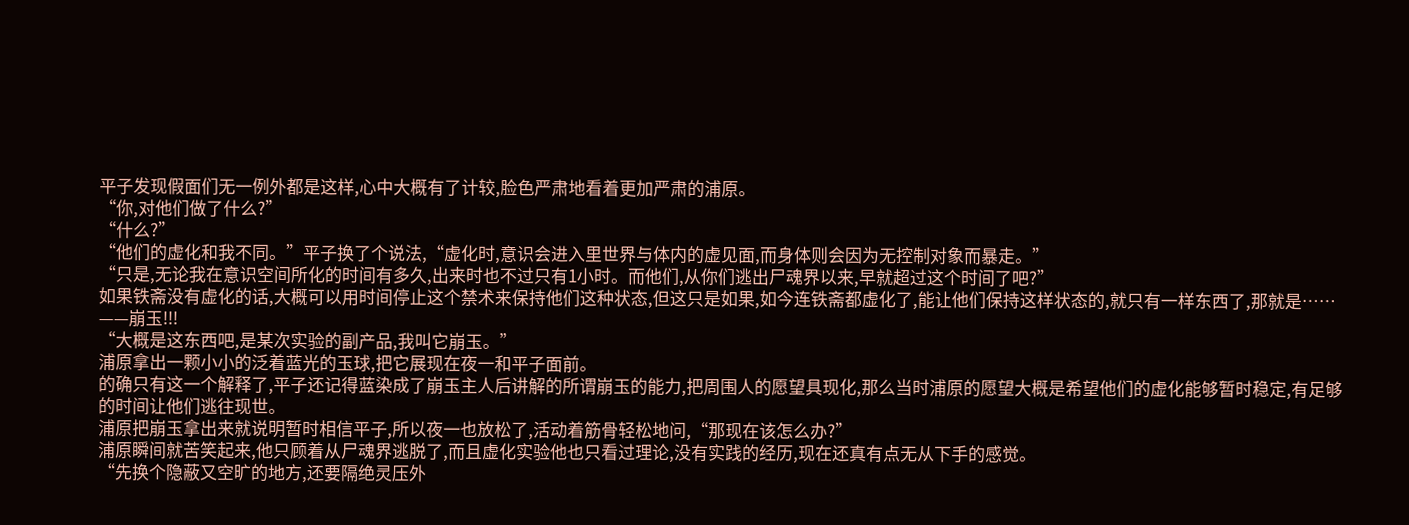平子发现假面们无一例外都是这样,心中大概有了计较,脸色严肃地看着更加严肃的浦原。
“你,对他们做了什么?”
“什么?”
“他们的虚化和我不同。”平子换了个说法,“虚化时,意识会进入里世界与体内的虚见面,而身体则会因为无控制对象而暴走。”
“只是,无论我在意识空间所化的时间有多久,出来时也不过只有1小时。而他们,从你们逃出尸魂界以来,早就超过这个时间了吧?”
如果铁斋没有虚化的话,大概可以用时间停止这个禁术来保持他们这种状态,但这只是如果,如今连铁斋都虚化了,能让他们保持这样状态的,就只有一样东西了,那就是……
——崩玉!!!
“大概是这东西吧,是某次实验的副产品,我叫它崩玉。”
浦原拿出一颗小小的泛着蓝光的玉球,把它展现在夜一和平子面前。
的确只有这一个解释了,平子还记得蓝染成了崩玉主人后讲解的所谓崩玉的能力,把周围人的愿望具现化,那么当时浦原的愿望大概是希望他们的虚化能够暂时稳定,有足够的时间让他们逃往现世。
浦原把崩玉拿出来就说明暂时相信平子,所以夜一也放松了,活动着筋骨轻松地问,“那现在该怎么办?”
浦原瞬间就苦笑起来,他只顾着从尸魂界逃脱了,而且虚化实验他也只看过理论,没有实践的经历,现在还真有点无从下手的感觉。
“先换个隐蔽又空旷的地方,还要隔绝灵压外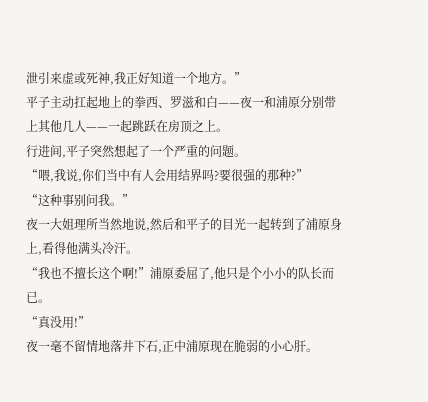泄引来虚或死神,我正好知道一个地方。”
平子主动扛起地上的拳西、罗滋和白——夜一和浦原分别带上其他几人——一起跳跃在房顶之上。
行进间,平子突然想起了一个严重的问题。
“喂,我说,你们当中有人会用结界吗?要很强的那种?”
“这种事别问我。”
夜一大姐理所当然地说,然后和平子的目光一起转到了浦原身上,看得他满头冷汗。
“我也不擅长这个啊!”浦原委屈了,他只是个小小的队长而已。
“真没用!”
夜一毫不留情地落井下石,正中浦原现在脆弱的小心肝。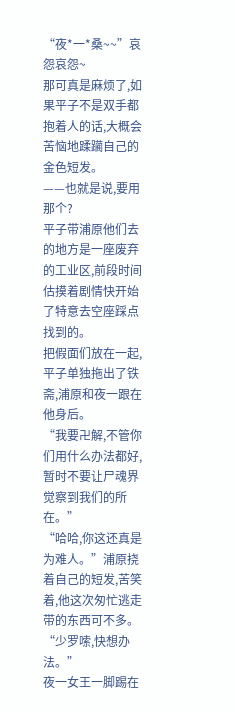“夜*一*桑~~”哀怨哀怨~
那可真是麻烦了,如果平子不是双手都抱着人的话,大概会苦恼地蹂躏自己的金色短发。
——也就是说,要用那个?
平子带浦原他们去的地方是一座废弃的工业区,前段时间估摸着剧情快开始了特意去空座踩点找到的。
把假面们放在一起,平子单独拖出了铁斋,浦原和夜一跟在他身后。
“我要卍解,不管你们用什么办法都好,暂时不要让尸魂界觉察到我们的所在。”
“哈哈,你这还真是为难人。”浦原挠着自己的短发,苦笑着,他这次匆忙逃走带的东西可不多。
“少罗嗦,快想办法。”
夜一女王一脚踢在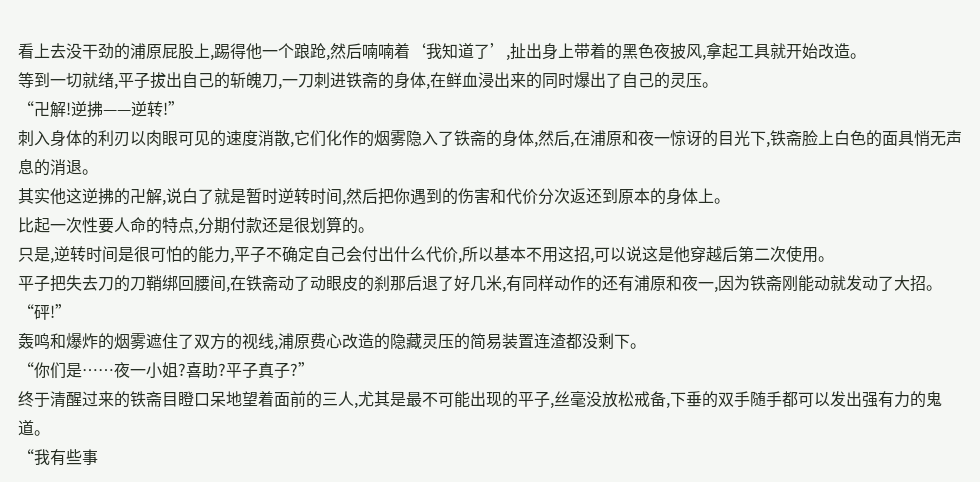看上去没干劲的浦原屁股上,踢得他一个踉跄,然后喃喃着‘我知道了’,扯出身上带着的黑色夜披风,拿起工具就开始改造。
等到一切就绪,平子拔出自己的斩魄刀,一刀刺进铁斋的身体,在鲜血浸出来的同时爆出了自己的灵压。
“卍解!逆拂——逆转!”
刺入身体的利刃以肉眼可见的速度消散,它们化作的烟雾隐入了铁斋的身体,然后,在浦原和夜一惊讶的目光下,铁斋脸上白色的面具悄无声息的消退。
其实他这逆拂的卍解,说白了就是暂时逆转时间,然后把你遇到的伤害和代价分次返还到原本的身体上。
比起一次性要人命的特点,分期付款还是很划算的。
只是,逆转时间是很可怕的能力,平子不确定自己会付出什么代价,所以基本不用这招,可以说这是他穿越后第二次使用。
平子把失去刀的刀鞘绑回腰间,在铁斋动了动眼皮的刹那后退了好几米,有同样动作的还有浦原和夜一,因为铁斋刚能动就发动了大招。
“砰!”
轰鸣和爆炸的烟雾遮住了双方的视线,浦原费心改造的隐藏灵压的简易装置连渣都没剩下。
“你们是……夜一小姐?喜助?平子真子?”
终于清醒过来的铁斋目瞪口呆地望着面前的三人,尤其是最不可能出现的平子,丝毫没放松戒备,下垂的双手随手都可以发出强有力的鬼道。
“我有些事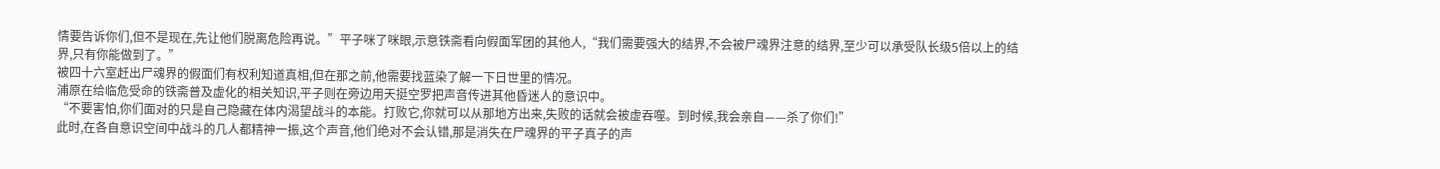情要告诉你们,但不是现在,先让他们脱离危险再说。”平子咪了咪眼,示意铁斋看向假面军团的其他人,“我们需要强大的结界,不会被尸魂界注意的结界,至少可以承受队长级5倍以上的结界,只有你能做到了。”
被四十六室赶出尸魂界的假面们有权利知道真相,但在那之前,他需要找蓝染了解一下日世里的情况。
浦原在给临危受命的铁斋普及虚化的相关知识,平子则在旁边用天挺空罗把声音传进其他昏迷人的意识中。
“不要害怕,你们面对的只是自己隐藏在体内渴望战斗的本能。打败它,你就可以从那地方出来,失败的话就会被虚吞噬。到时候,我会亲自——杀了你们!”
此时,在各自意识空间中战斗的几人都精神一振,这个声音,他们绝对不会认错,那是消失在尸魂界的平子真子的声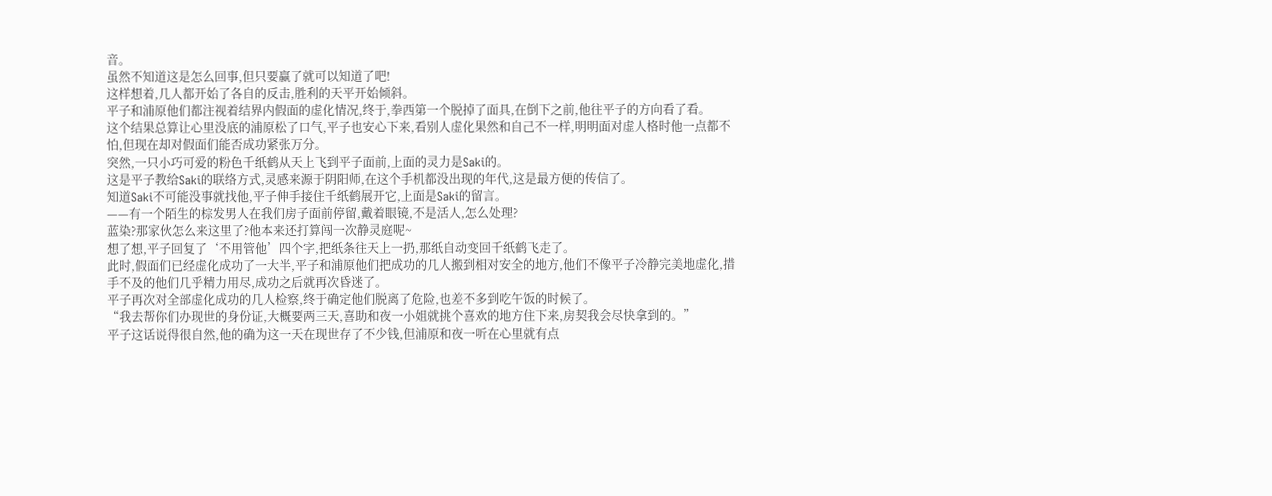音。
虽然不知道这是怎么回事,但只要赢了就可以知道了吧!
这样想着,几人都开始了各自的反击,胜利的天平开始倾斜。
平子和浦原他们都注视着结界内假面的虚化情况,终于,拳西第一个脱掉了面具,在倒下之前,他往平子的方向看了看。
这个结果总算让心里没底的浦原松了口气,平子也安心下来,看别人虚化果然和自己不一样,明明面对虚人格时他一点都不怕,但现在却对假面们能否成功紧张万分。
突然,一只小巧可爱的粉色千纸鹤从天上飞到平子面前,上面的灵力是Saki的。
这是平子教给Saki的联络方式,灵感来源于阴阳师,在这个手机都没出现的年代,这是最方便的传信了。
知道Saki不可能没事就找他,平子伸手接住千纸鹤展开它,上面是Saki的留言。
——有一个陌生的棕发男人在我们房子面前停留,戴着眼镜,不是活人,怎么处理?
蓝染?那家伙怎么来这里了?他本来还打算闯一次静灵庭呢~
想了想,平子回复了‘不用管他’四个字,把纸条往天上一扔,那纸自动变回千纸鹤飞走了。
此时,假面们已经虚化成功了一大半,平子和浦原他们把成功的几人搬到相对安全的地方,他们不像平子冷静完美地虚化,措手不及的他们几乎精力用尽,成功之后就再次昏迷了。
平子再次对全部虚化成功的几人检察,终于确定他们脱离了危险,也差不多到吃午饭的时候了。
“我去帮你们办现世的身份证,大概要两三天,喜助和夜一小姐就挑个喜欢的地方住下来,房契我会尽快拿到的。”
平子这话说得很自然,他的确为这一天在现世存了不少钱,但浦原和夜一听在心里就有点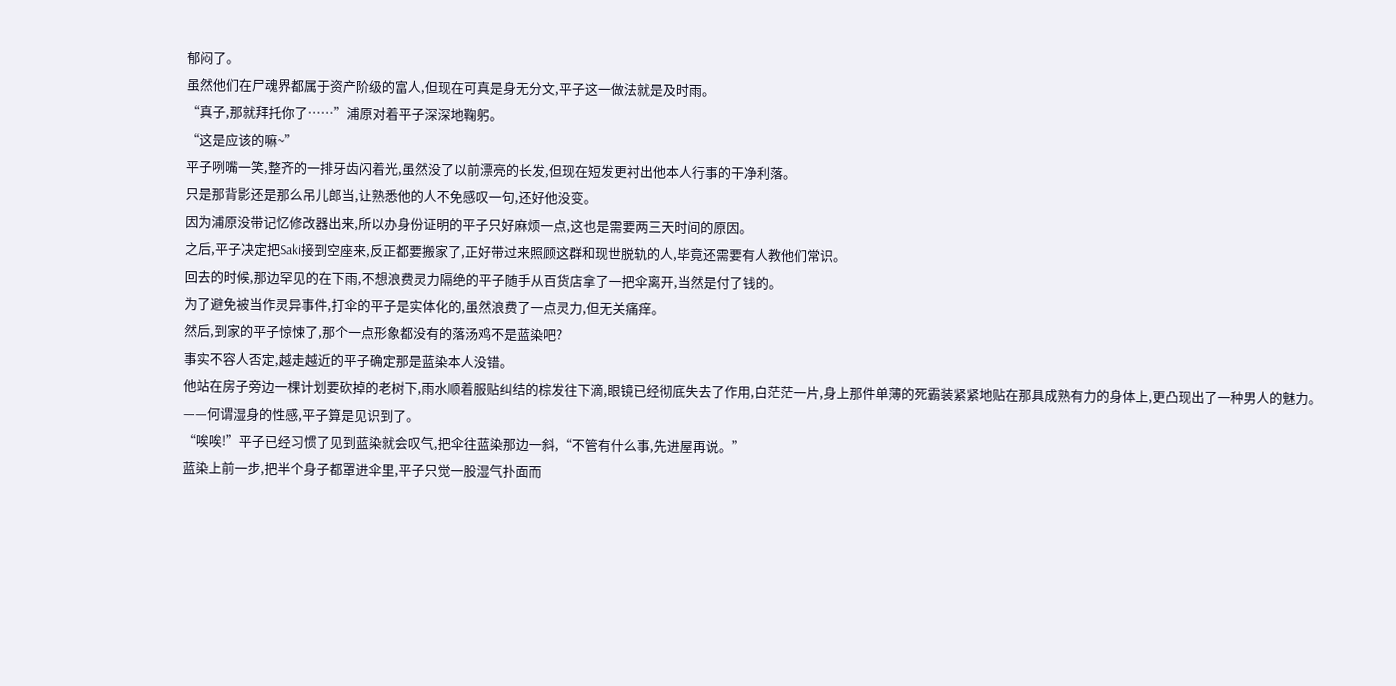郁闷了。
虽然他们在尸魂界都属于资产阶级的富人,但现在可真是身无分文,平子这一做法就是及时雨。
“真子,那就拜托你了……”浦原对着平子深深地鞠躬。
“这是应该的嘛~”
平子咧嘴一笑,整齐的一排牙齿闪着光,虽然没了以前漂亮的长发,但现在短发更衬出他本人行事的干净利落。
只是那背影还是那么吊儿郎当,让熟悉他的人不免感叹一句,还好他没变。
因为浦原没带记忆修改器出来,所以办身份证明的平子只好麻烦一点,这也是需要两三天时间的原因。
之后,平子决定把Saki接到空座来,反正都要搬家了,正好带过来照顾这群和现世脱轨的人,毕竟还需要有人教他们常识。
回去的时候,那边罕见的在下雨,不想浪费灵力隔绝的平子随手从百货店拿了一把伞离开,当然是付了钱的。
为了避免被当作灵异事件,打伞的平子是实体化的,虽然浪费了一点灵力,但无关痛痒。
然后,到家的平子惊悚了,那个一点形象都没有的落汤鸡不是蓝染吧?
事实不容人否定,越走越近的平子确定那是蓝染本人没错。
他站在房子旁边一棵计划要砍掉的老树下,雨水顺着服贴纠结的棕发往下滴,眼镜已经彻底失去了作用,白茫茫一片,身上那件单薄的死霸装紧紧地贴在那具成熟有力的身体上,更凸现出了一种男人的魅力。
——何谓湿身的性感,平子算是见识到了。
“唉唉!”平子已经习惯了见到蓝染就会叹气,把伞往蓝染那边一斜,“不管有什么事,先进屋再说。”
蓝染上前一步,把半个身子都罩进伞里,平子只觉一股湿气扑面而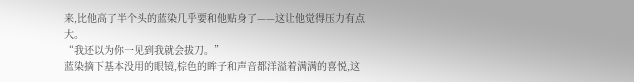来,比他高了半个头的蓝染几乎要和他贴身了——这让他觉得压力有点大。
“我还以为你一见到我就会拔刀。”
蓝染摘下基本没用的眼镜,棕色的眸子和声音都洋溢着满满的喜悦,这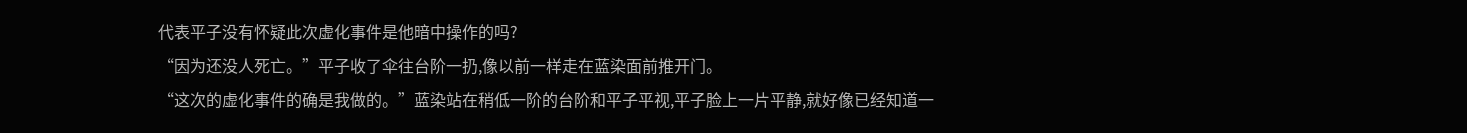代表平子没有怀疑此次虚化事件是他暗中操作的吗?
“因为还没人死亡。”平子收了伞往台阶一扔,像以前一样走在蓝染面前推开门。
“这次的虚化事件的确是我做的。”蓝染站在稍低一阶的台阶和平子平视,平子脸上一片平静,就好像已经知道一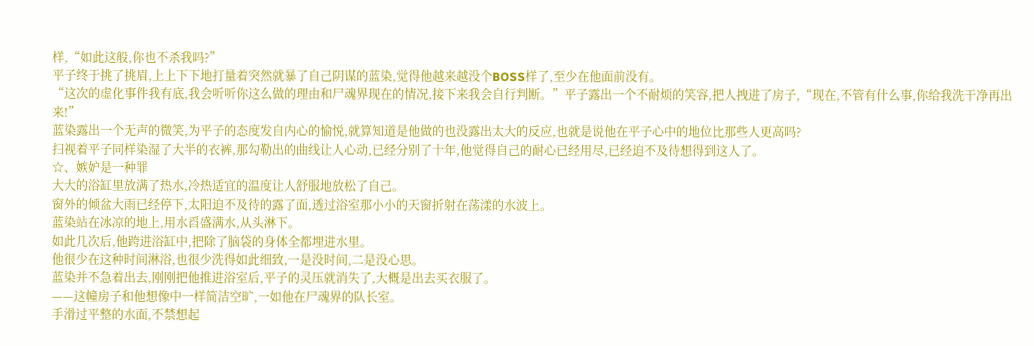样,“如此这般,你也不杀我吗?”
平子终于挑了挑眉,上上下下地打量着突然就暴了自己阴谋的蓝染,觉得他越来越没个BOSS样了,至少在他面前没有。
“这次的虚化事件我有底,我会听听你这么做的理由和尸魂界现在的情况,接下来我会自行判断。”平子露出一个不耐烦的笑容,把人拽进了房子,“现在,不管有什么事,你给我洗干净再出来!”
蓝染露出一个无声的微笑,为平子的态度发自内心的愉悦,就算知道是他做的也没露出太大的反应,也就是说他在平子心中的地位比那些人更高吗?
扫视着平子同样染湿了大半的衣裤,那勾勒出的曲线让人心动,已经分别了十年,他觉得自己的耐心已经用尽,已经迫不及待想得到这人了。
☆、嫉妒是一种罪
大大的浴缸里放满了热水,冷热适宜的温度让人舒服地放松了自己。
窗外的倾盆大雨已经停下,太阳迫不及待的露了面,透过浴室那小小的天窗折射在荡漾的水波上。
蓝染站在冰凉的地上,用水舀盛满水,从头淋下。
如此几次后,他跨进浴缸中,把除了脑袋的身体全都埋进水里。
他很少在这种时间淋浴,也很少洗得如此细致,一是没时间,二是没心思。
蓝染并不急着出去,刚刚把他推进浴室后,平子的灵压就消失了,大概是出去买衣服了。
——这幢房子和他想像中一样简洁空旷,一如他在尸魂界的队长室。
手滑过平整的水面,不禁想起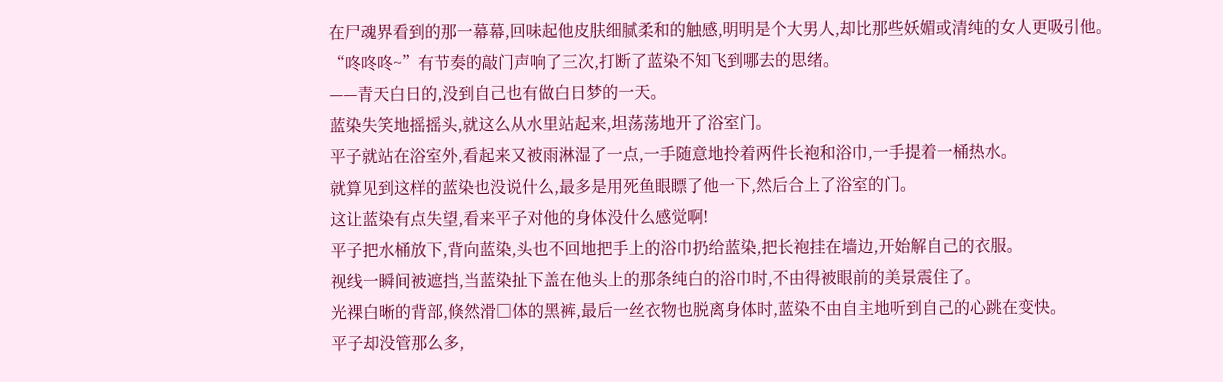在尸魂界看到的那一幕幕,回味起他皮肤细腻柔和的触感,明明是个大男人,却比那些妖媚或清纯的女人更吸引他。
“咚咚咚~”有节奏的敲门声响了三次,打断了蓝染不知飞到哪去的思绪。
——青天白日的,没到自己也有做白日梦的一天。
蓝染失笑地摇摇头,就这么从水里站起来,坦荡荡地开了浴室门。
平子就站在浴室外,看起来又被雨淋湿了一点,一手随意地拎着两件长袍和浴巾,一手提着一桶热水。
就算见到这样的蓝染也没说什么,最多是用死鱼眼瞟了他一下,然后合上了浴室的门。
这让蓝染有点失望,看来平子对他的身体没什么感觉啊!
平子把水桶放下,背向蓝染,头也不回地把手上的浴巾扔给蓝染,把长袍挂在墙边,开始解自己的衣服。
视线一瞬间被遮挡,当蓝染扯下盖在他头上的那条纯白的浴巾时,不由得被眼前的美景震住了。
光裸白晰的背部,倏然滑□体的黑裤,最后一丝衣物也脱离身体时,蓝染不由自主地听到自己的心跳在变快。
平子却没管那么多,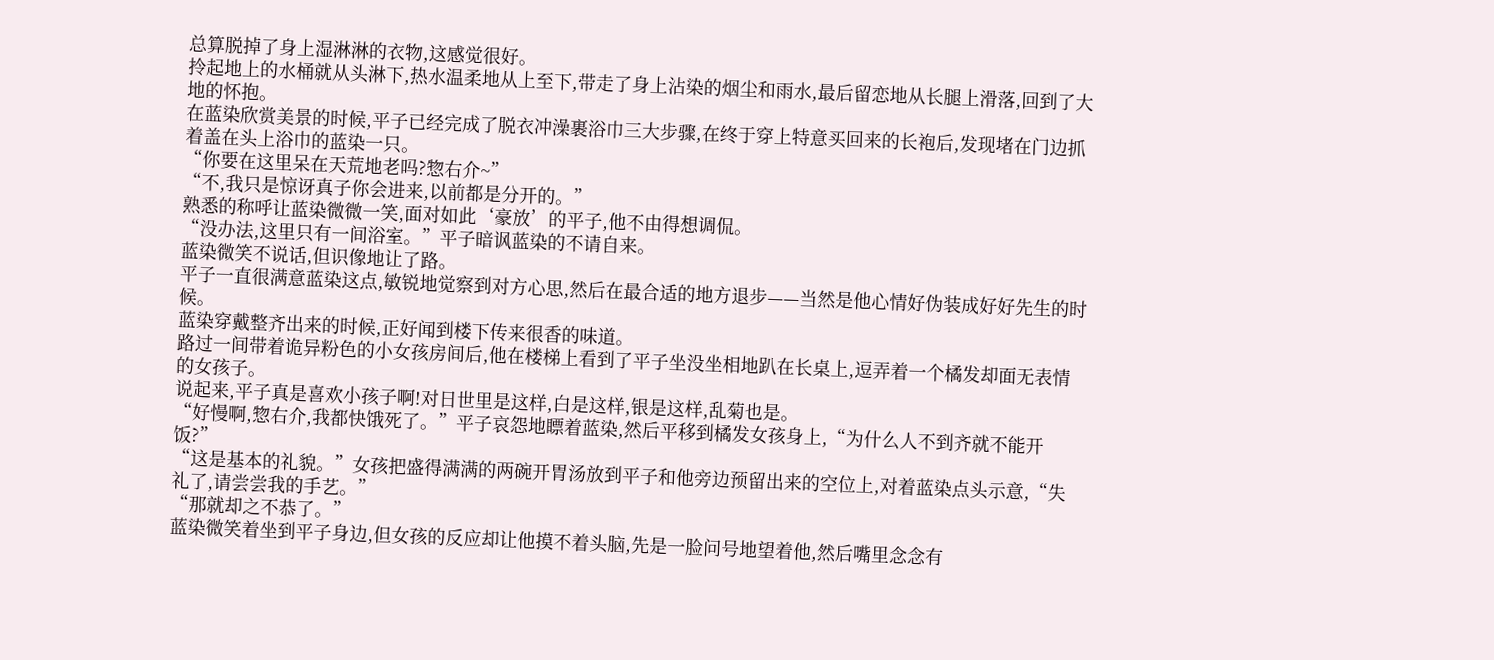总算脱掉了身上湿淋淋的衣物,这感觉很好。
拎起地上的水桶就从头淋下,热水温柔地从上至下,带走了身上沾染的烟尘和雨水,最后留恋地从长腿上滑落,回到了大地的怀抱。
在蓝染欣赏美景的时候,平子已经完成了脱衣冲澡裹浴巾三大步骤,在终于穿上特意买回来的长袍后,发现堵在门边抓着盖在头上浴巾的蓝染一只。
“你要在这里呆在天荒地老吗?惣右介~”
“不,我只是惊讶真子你会进来,以前都是分开的。”
熟悉的称呼让蓝染微微一笑,面对如此‘豪放’的平子,他不由得想调侃。
“没办法,这里只有一间浴室。”平子暗讽蓝染的不请自来。
蓝染微笑不说话,但识像地让了路。
平子一直很满意蓝染这点,敏锐地觉察到对方心思,然后在最合适的地方退步——当然是他心情好伪装成好好先生的时候。
蓝染穿戴整齐出来的时候,正好闻到楼下传来很香的味道。
路过一间带着诡异粉色的小女孩房间后,他在楼梯上看到了平子坐没坐相地趴在长桌上,逗弄着一个橘发却面无表情的女孩子。
说起来,平子真是喜欢小孩子啊!对日世里是这样,白是这样,银是这样,乱菊也是。
“好慢啊,惣右介,我都快饿死了。”平子哀怨地瞟着蓝染,然后平移到橘发女孩身上,“为什么人不到齐就不能开饭?”
“这是基本的礼貌。”女孩把盛得满满的两碗开胃汤放到平子和他旁边预留出来的空位上,对着蓝染点头示意,“失礼了,请尝尝我的手艺。”
“那就却之不恭了。”
蓝染微笑着坐到平子身边,但女孩的反应却让他摸不着头脑,先是一脸问号地望着他,然后嘴里念念有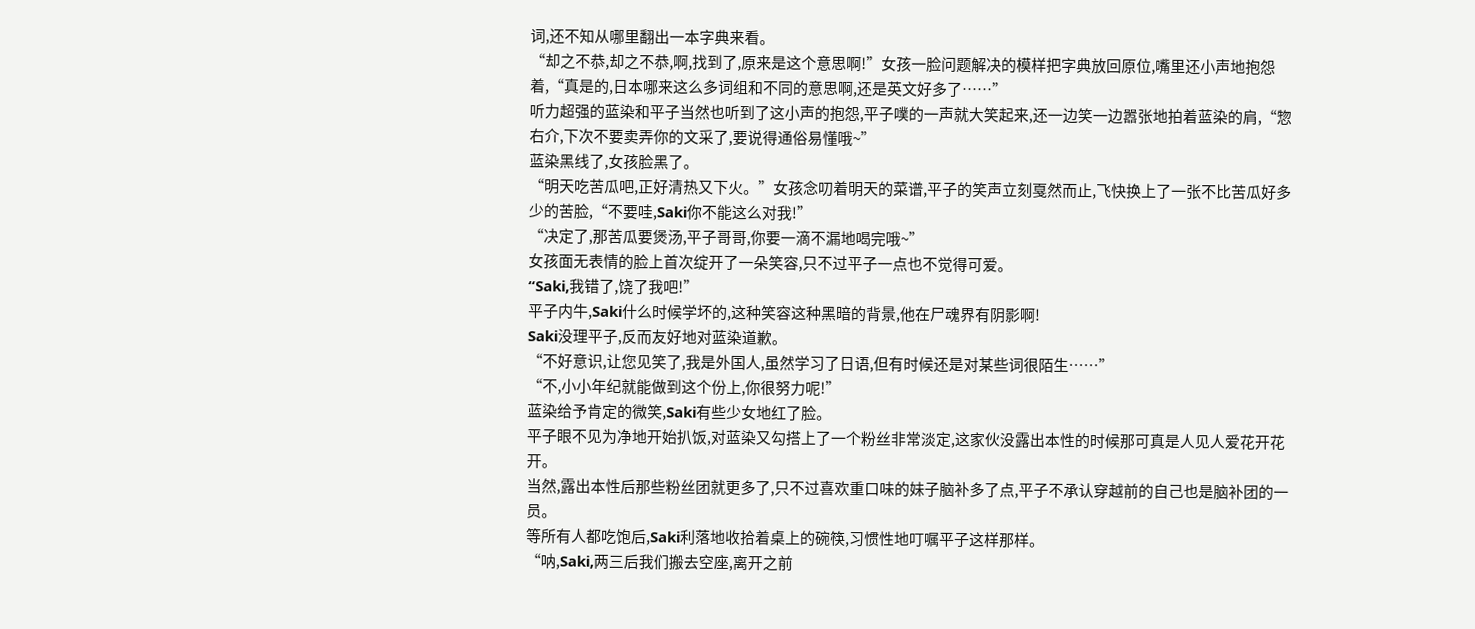词,还不知从哪里翻出一本字典来看。
“却之不恭,却之不恭,啊,找到了,原来是这个意思啊!”女孩一脸问题解决的模样把字典放回原位,嘴里还小声地抱怨着,“真是的,日本哪来这么多词组和不同的意思啊,还是英文好多了……”
听力超强的蓝染和平子当然也听到了这小声的抱怨,平子噗的一声就大笑起来,还一边笑一边嚣张地拍着蓝染的肩,“惣右介,下次不要卖弄你的文采了,要说得通俗易懂哦~”
蓝染黑线了,女孩脸黑了。
“明天吃苦瓜吧,正好清热又下火。”女孩念叨着明天的菜谱,平子的笑声立刻戛然而止,飞快换上了一张不比苦瓜好多少的苦脸,“不要哇,Saki你不能这么对我!”
“决定了,那苦瓜要煲汤,平子哥哥,你要一滴不漏地喝完哦~”
女孩面无表情的脸上首次绽开了一朵笑容,只不过平子一点也不觉得可爱。
“Saki,我错了,饶了我吧!”
平子内牛,Saki什么时候学坏的,这种笑容这种黑暗的背景,他在尸魂界有阴影啊!
Saki没理平子,反而友好地对蓝染道歉。
“不好意识,让您见笑了,我是外国人,虽然学习了日语,但有时候还是对某些词很陌生……”
“不,小小年纪就能做到这个份上,你很努力呢!”
蓝染给予肯定的微笑,Saki有些少女地红了脸。
平子眼不见为净地开始扒饭,对蓝染又勾搭上了一个粉丝非常淡定,这家伙没露出本性的时候那可真是人见人爱花开花开。
当然,露出本性后那些粉丝团就更多了,只不过喜欢重口味的妹子脑补多了点,平子不承认穿越前的自己也是脑补团的一员。
等所有人都吃饱后,Saki利落地收拾着桌上的碗筷,习惯性地叮嘱平子这样那样。
“呐,Saki,两三后我们搬去空座,离开之前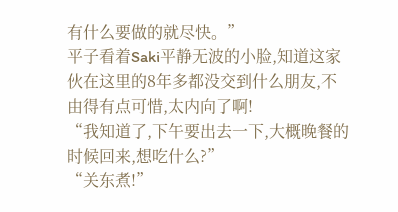有什么要做的就尽快。”
平子看着Saki平静无波的小脸,知道这家伙在这里的8年多都没交到什么朋友,不由得有点可惜,太内向了啊!
“我知道了,下午要出去一下,大概晚餐的时候回来,想吃什么?”
“关东煮!”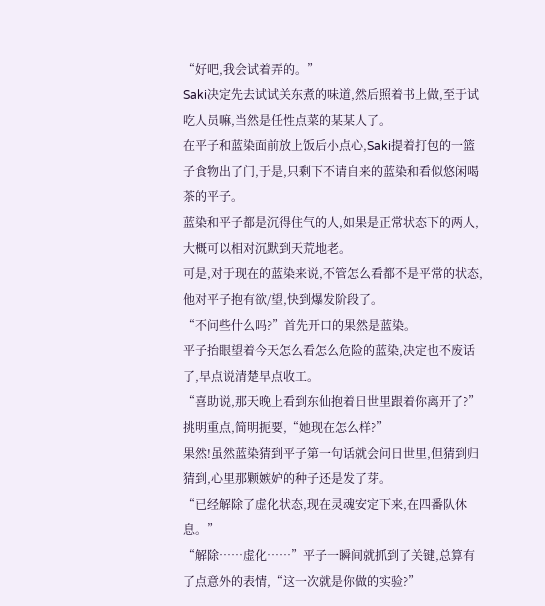“好吧,我会试着弄的。”
Saki决定先去试试关东煮的味道,然后照着书上做,至于试吃人员嘛,当然是任性点菜的某某人了。
在平子和蓝染面前放上饭后小点心,Saki提着打包的一篮子食物出了门,于是,只剩下不请自来的蓝染和看似悠闲喝茶的平子。
蓝染和平子都是沉得住气的人,如果是正常状态下的两人,大概可以相对沉默到天荒地老。
可是,对于现在的蓝染来说,不管怎么看都不是平常的状态,他对平子抱有欲/望,快到爆发阶段了。
“不问些什么吗?”首先开口的果然是蓝染。
平子抬眼望着今天怎么看怎么危险的蓝染,决定也不废话了,早点说清楚早点收工。
“喜助说,那天晚上看到东仙抱着日世里跟着你离开了?”挑明重点,简明扼要,“她现在怎么样?”
果然!虽然蓝染猜到平子第一句话就会问日世里,但猜到归猜到,心里那颗嫉妒的种子还是发了芽。
“已经解除了虚化状态,现在灵魂安定下来,在四番队休息。”
“解除……虚化……”平子一瞬间就抓到了关键,总算有了点意外的表情,“这一次就是你做的实验?”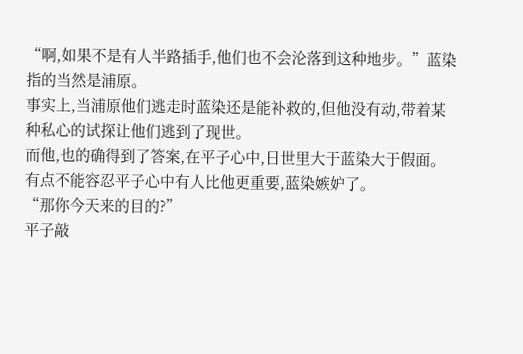“啊,如果不是有人半路插手,他们也不会沦落到这种地步。”蓝染指的当然是浦原。
事实上,当浦原他们逃走时蓝染还是能补救的,但他没有动,带着某种私心的试探让他们逃到了现世。
而他,也的确得到了答案,在平子心中,日世里大于蓝染大于假面。
有点不能容忍平子心中有人比他更重要,蓝染嫉妒了。
“那你今天来的目的?”
平子敲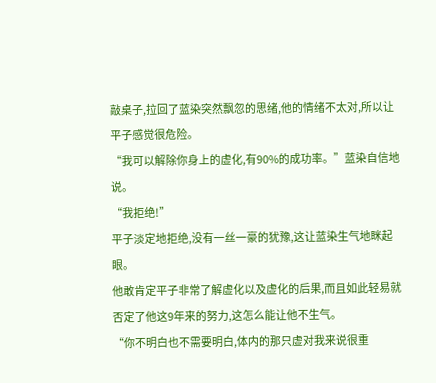敲桌子,拉回了蓝染突然飘忽的思绪,他的情绪不太对,所以让平子感觉很危险。
“我可以解除你身上的虚化,有90%的成功率。”蓝染自信地说。
“我拒绝!”
平子淡定地拒绝,没有一丝一豪的犹豫,这让蓝染生气地眯起眼。
他敢肯定平子非常了解虚化以及虚化的后果,而且如此轻易就否定了他这9年来的努力,这怎么能让他不生气。
“你不明白也不需要明白,体内的那只虚对我来说很重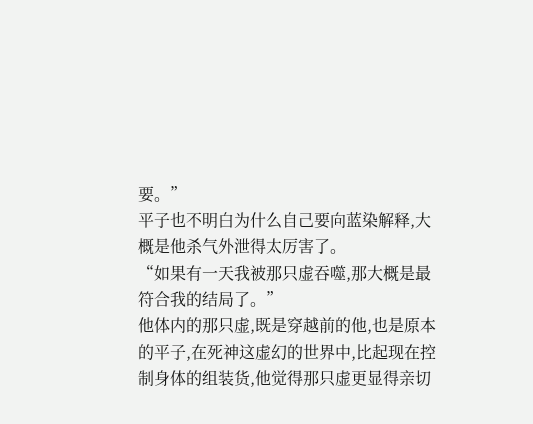要。”
平子也不明白为什么自己要向蓝染解释,大概是他杀气外泄得太厉害了。
“如果有一天我被那只虚吞噬,那大概是最符合我的结局了。”
他体内的那只虚,既是穿越前的他,也是原本的平子,在死神这虚幻的世界中,比起现在控制身体的组装货,他觉得那只虚更显得亲切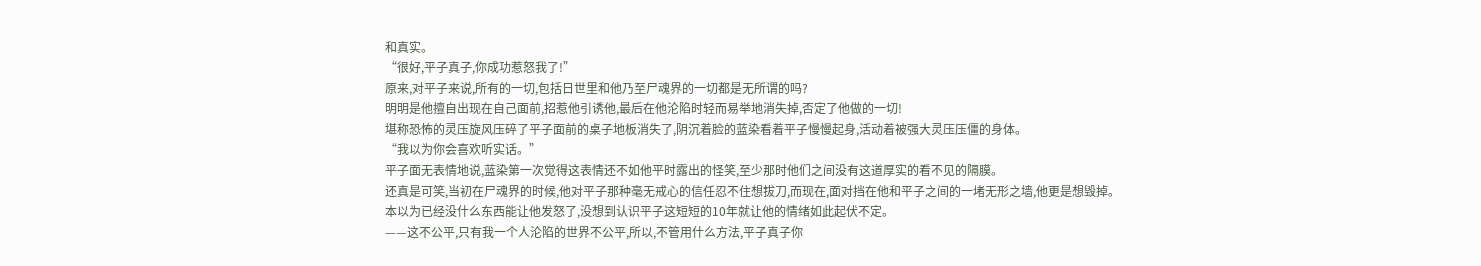和真实。
“很好,平子真子,你成功惹怒我了!”
原来,对平子来说,所有的一切,包括日世里和他乃至尸魂界的一切都是无所谓的吗?
明明是他擅自出现在自己面前,招惹他引诱他,最后在他沦陷时轻而易举地消失掉,否定了他做的一切!
堪称恐怖的灵压旋风压碎了平子面前的桌子地板消失了,阴沉着脸的蓝染看着平子慢慢起身,活动着被强大灵压压僵的身体。
“我以为你会喜欢听实话。”
平子面无表情地说,蓝染第一次觉得这表情还不如他平时露出的怪笑,至少那时他们之间没有这道厚实的看不见的隔膜。
还真是可笑,当初在尸魂界的时候,他对平子那种毫无戒心的信任忍不住想拔刀,而现在,面对挡在他和平子之间的一堵无形之墙,他更是想毁掉。
本以为已经没什么东西能让他发怒了,没想到认识平子这短短的10年就让他的情绪如此起伏不定。
——这不公平,只有我一个人沦陷的世界不公平,所以,不管用什么方法,平子真子你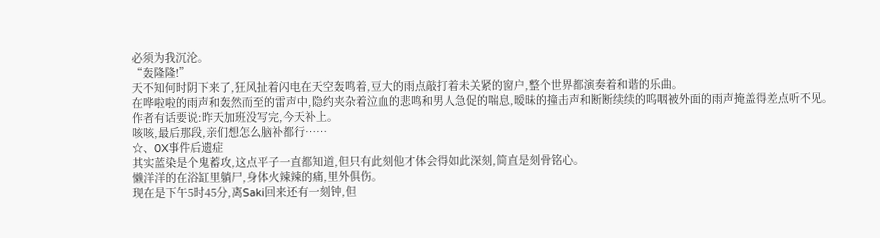必须为我沉沦。
“轰隆隆!”
天不知何时阴下来了,狂风扯着闪电在天空轰鸣着,豆大的雨点敲打着未关紧的窗户,整个世界都演奏着和谐的乐曲。
在哗啦啦的雨声和轰然而至的雷声中,隐约夹杂着泣血的悲鸣和男人急促的喘息,暧昧的撞击声和断断续续的呜咽被外面的雨声掩盖得差点听不见。
作者有话要说:昨天加班没写完,今天补上。
咳咳,最后那段,亲们想怎么脑补都行……
☆、0X事件后遗症
其实蓝染是个鬼蓄攻,这点平子一直都知道,但只有此刻他才体会得如此深刻,简直是刻骨铭心。
懒洋洋的在浴缸里躺尸,身体火辣辣的痛,里外俱伤。
现在是下午5时45分,离Saki回来还有一刻钟,但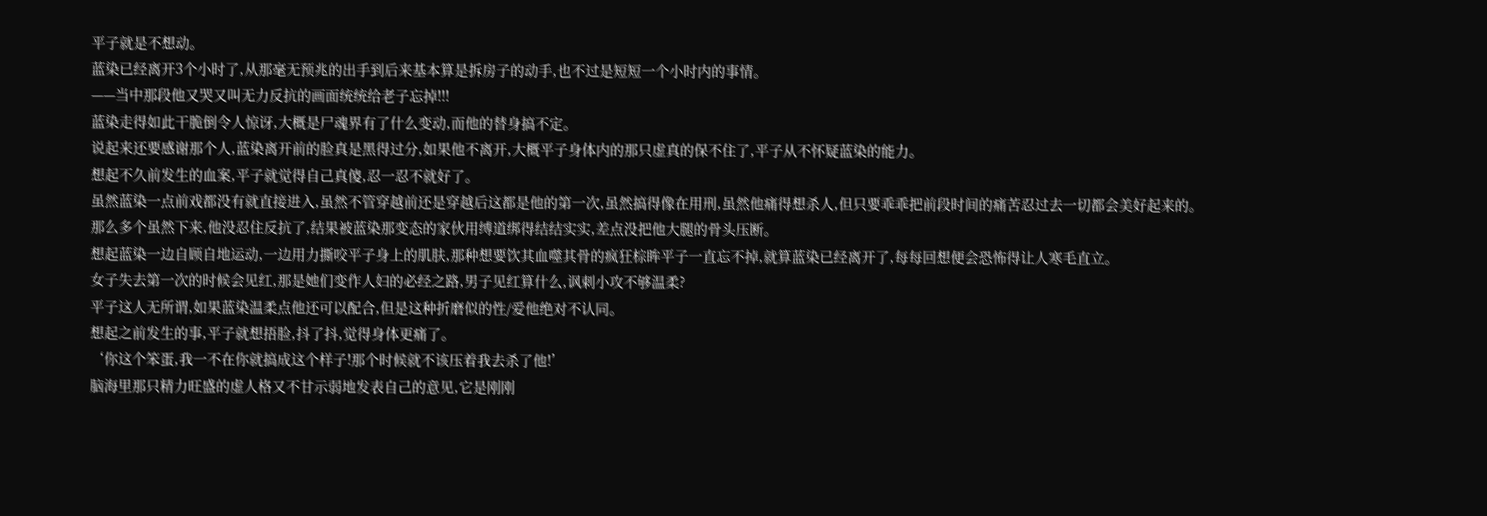平子就是不想动。
蓝染已经离开3个小时了,从那毫无预兆的出手到后来基本算是拆房子的动手,也不过是短短一个小时内的事情。
——当中那段他又哭又叫无力反抗的画面统统给老子忘掉!!!
蓝染走得如此干脆倒令人惊讶,大概是尸魂界有了什么变动,而他的替身搞不定。
说起来还要感谢那个人,蓝染离开前的脸真是黑得过分,如果他不离开,大概平子身体内的那只虚真的保不住了,平子从不怀疑蓝染的能力。
想起不久前发生的血案,平子就觉得自己真傻,忍一忍不就好了。
虽然蓝染一点前戏都没有就直接进入,虽然不管穿越前还是穿越后这都是他的第一次,虽然搞得像在用刑,虽然他痛得想杀人,但只要乖乖把前段时间的痛苦忍过去一切都会美好起来的。
那么多个虽然下来,他没忍住反抗了,结果被蓝染那变态的家伙用缚道绑得结结实实,差点没把他大腿的骨头压断。
想起蓝染一边自顾自地运动,一边用力撕咬平子身上的肌肤,那种想要饮其血噬其骨的疯狂棕眸平子一直忘不掉,就算蓝染已经离开了,每每回想便会恐怖得让人寒毛直立。
女子失去第一次的时候会见红,那是她们变作人妇的必经之路,男子见红算什么,讽刺小攻不够温柔?
平子这人无所谓,如果蓝染温柔点他还可以配合,但是这种折磨似的性/爱他绝对不认同。
想起之前发生的事,平子就想捂脸,抖了抖,觉得身体更痛了。
‘你这个笨蛋,我一不在你就搞成这个样子!那个时候就不该压着我去杀了他!’
脑海里那只精力旺盛的虚人格又不甘示弱地发表自己的意见,它是刚刚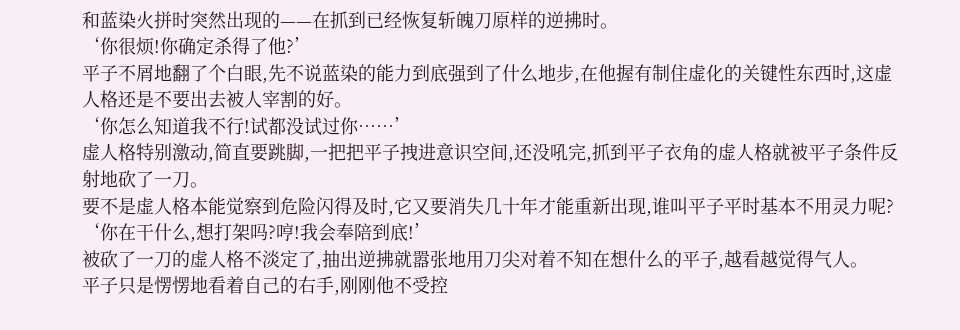和蓝染火拼时突然出现的——在抓到已经恢复斩魄刀原样的逆拂时。
‘你很烦!你确定杀得了他?’
平子不屑地翻了个白眼,先不说蓝染的能力到底强到了什么地步,在他握有制住虚化的关键性东西时,这虚人格还是不要出去被人宰割的好。
‘你怎么知道我不行!试都没试过你……’
虚人格特别激动,简直要跳脚,一把把平子拽进意识空间,还没吼完,抓到平子衣角的虚人格就被平子条件反射地砍了一刀。
要不是虚人格本能觉察到危险闪得及时,它又要消失几十年才能重新出现,谁叫平子平时基本不用灵力呢?
‘你在干什么,想打架吗?哼!我会奉陪到底!’
被砍了一刀的虚人格不淡定了,抽出逆拂就嚣张地用刀尖对着不知在想什么的平子,越看越觉得气人。
平子只是愣愣地看着自己的右手,刚刚他不受控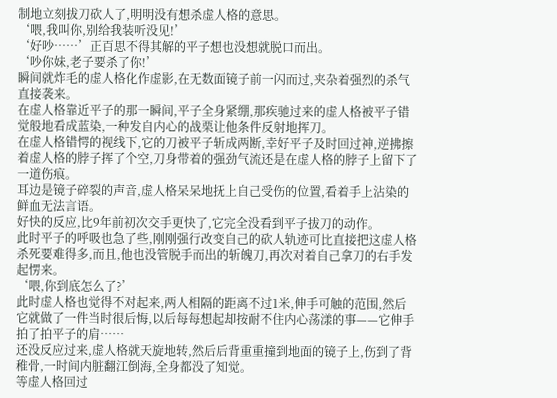制地立刻拔刀砍人了,明明没有想杀虚人格的意思。
‘喂,我叫你,别给我装听没见!’
‘好吵……’正百思不得其解的平子想也没想就脱口而出。
‘吵你妹,老子要杀了你!’
瞬间就炸毛的虚人格化作虚影,在无数面镜子前一闪而过,夹杂着强烈的杀气直接袭来。
在虚人格靠近平子的那一瞬间,平子全身紧绷,那疾驰过来的虚人格被平子错觉般地看成蓝染,一种发自内心的战栗让他条件反射地挥刀。
在虚人格错愕的视线下,它的刀被平子斩成两断,幸好平子及时回过神,逆拂擦着虚人格的脖子挥了个空,刀身带着的强劲气流还是在虚人格的脖子上留下了一道伤痕。
耳边是镜子碎裂的声音,虚人格呆呆地抚上自己受伤的位置,看着手上沾染的鲜血无法言语。
好快的反应,比9年前初次交手更快了,它完全没看到平子拔刀的动作。
此时平子的呼吸也急了些,刚刚强行改变自己的砍人轨迹可比直接把这虚人格杀死要难得多,而且,他也没管脱手而出的斩魄刀,再次对着自己拿刀的右手发起愣来。
‘喂,你到底怎么了?’
此时虚人格也觉得不对起来,两人相隔的距离不过1米,伸手可触的范围,然后它就做了一件当时很后悔,以后每每想起却按耐不住内心荡漾的事——它伸手拍了拍平子的肩……
还没反应过来,虚人格就天旋地转,然后后背重重撞到地面的镜子上,伤到了背稚骨,一时间内脏翻江倒海,全身都没了知觉。
等虚人格回过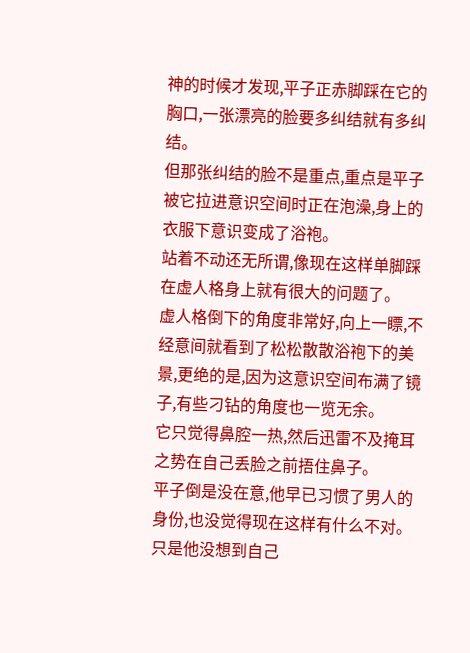神的时候才发现,平子正赤脚踩在它的胸口,一张漂亮的脸要多纠结就有多纠结。
但那张纠结的脸不是重点,重点是平子被它拉进意识空间时正在泡澡,身上的衣服下意识变成了浴袍。
站着不动还无所谓,像现在这样单脚踩在虚人格身上就有很大的问题了。
虚人格倒下的角度非常好,向上一瞟,不经意间就看到了松松散散浴袍下的美景,更绝的是,因为这意识空间布满了镜子,有些刁钻的角度也一览无余。
它只觉得鼻腔一热,然后迅雷不及掩耳之势在自己丢脸之前捂住鼻子。
平子倒是没在意,他早已习惯了男人的身份,也没觉得现在这样有什么不对。
只是他没想到自己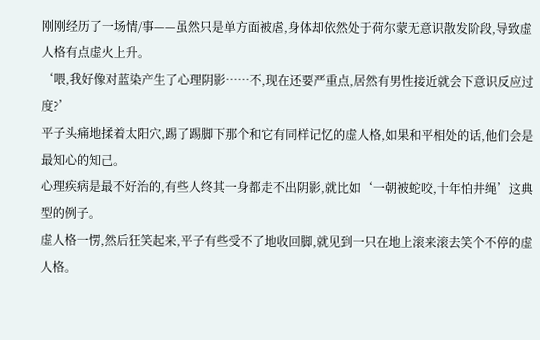刚刚经历了一场情/事——虽然只是单方面被虐,身体却依然处于荷尔蒙无意识散发阶段,导致虚人格有点虚火上升。
‘喂,我好像对蓝染产生了心理阴影……不,现在还要严重点,居然有男性接近就会下意识反应过度?’
平子头痛地揉着太阳穴,踢了踢脚下那个和它有同样记忆的虚人格,如果和平相处的话,他们会是最知心的知己。
心理疾病是最不好治的,有些人终其一身都走不出阴影,就比如‘一朝被蛇咬,十年怕井绳’这典型的例子。
虚人格一愣,然后狂笑起来,平子有些受不了地收回脚,就见到一只在地上滚来滚去笑个不停的虚人格。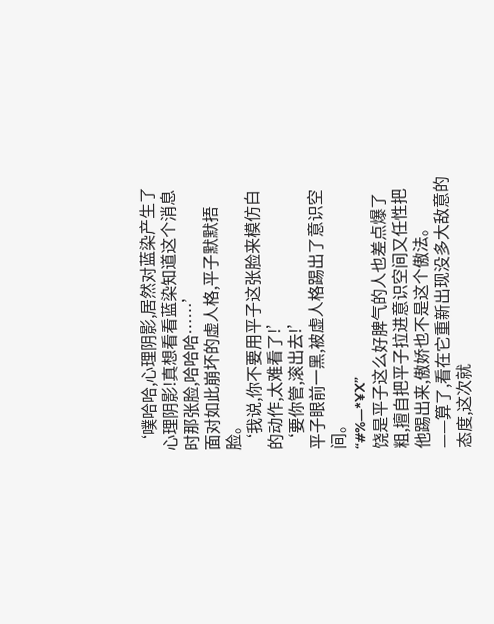‘噗哈哈,心理阴影,居然对蓝染产生了心理阴影!真想看看蓝染知道这个消息时那张脸,哈哈哈……’
面对如此崩坏的虚人格,平子默默捂脸。
‘我说,你不要用平子这张脸来模仿白的动作,太难看了!’
‘要你管,滚出去!’
平子眼前一黑,被虚人格踢出了意识空间。
“#%—*¥X”
饶是平子这么好脾气的人也差点爆了粗,擅自把平子拉进意识空间又任性把他踢出来,傲娇也不是这个傲法。
——算了,看在它重新出现没多大敌意的态度,这次就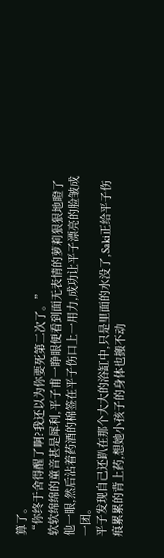算了。
“你终于舍得醒了啊?我还以为你要死第二次了。”
软软绵绵的童音甚是犀利,平子甫一睁眼便看到面无表情的萝莉狠狠地瞪了他一眼,然后沾着药酒的棉签在平子伤口上一用力,成功让平子漂亮的脸皱成一团。
平子发现自己还趴在那个大大的浴缸中,只是里面的水没了,Saki正给平子伤痕累累的背上药,想她小孩子的身体也搬不动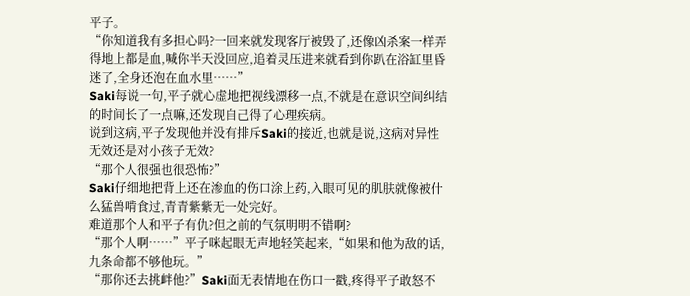平子。
“你知道我有多担心吗?一回来就发现客厅被毁了,还像凶杀案一样弄得地上都是血,喊你半天没回应,追着灵压进来就看到你趴在浴缸里昏迷了,全身还泡在血水里……”
Saki每说一句,平子就心虚地把视线漂移一点,不就是在意识空间纠结的时间长了一点嘛,还发现自己得了心理疾病。
说到这病,平子发现他并没有排斥Saki的接近,也就是说,这病对异性无效还是对小孩子无效?
“那个人很强也很恐怖?”
Saki仔细地把背上还在渗血的伤口涂上药,入眼可见的肌肤就像被什么猛兽啃食过,青青紫紫无一处完好。
难道那个人和平子有仇?但之前的气氛明明不错啊?
“那个人啊……”平子咪起眼无声地轻笑起来,“如果和他为敌的话,九条命都不够他玩。”
“那你还去挑衅他?”Saki面无表情地在伤口一戳,疼得平子敢怒不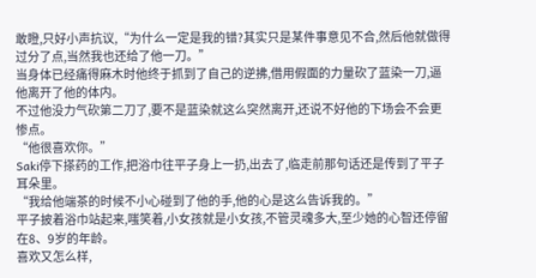敢瞪,只好小声抗议,“为什么一定是我的错?其实只是某件事意见不合,然后他就做得过分了点,当然我也还给了他一刀。”
当身体已经痛得麻木时他终于抓到了自己的逆拂,借用假面的力量砍了蓝染一刀,逼他离开了他的体内。
不过他没力气砍第二刀了,要不是蓝染就这么突然离开,还说不好他的下场会不会更惨点。
“他很喜欢你。”
Saki停下搽药的工作,把浴巾往平子身上一扔,出去了,临走前那句话还是传到了平子耳朵里。
“我给他端茶的时候不小心碰到了他的手,他的心是这么告诉我的。”
平子披着浴巾站起来,嗤笑着,小女孩就是小女孩,不管灵魂多大,至少她的心智还停留在8、9岁的年龄。
喜欢又怎么样,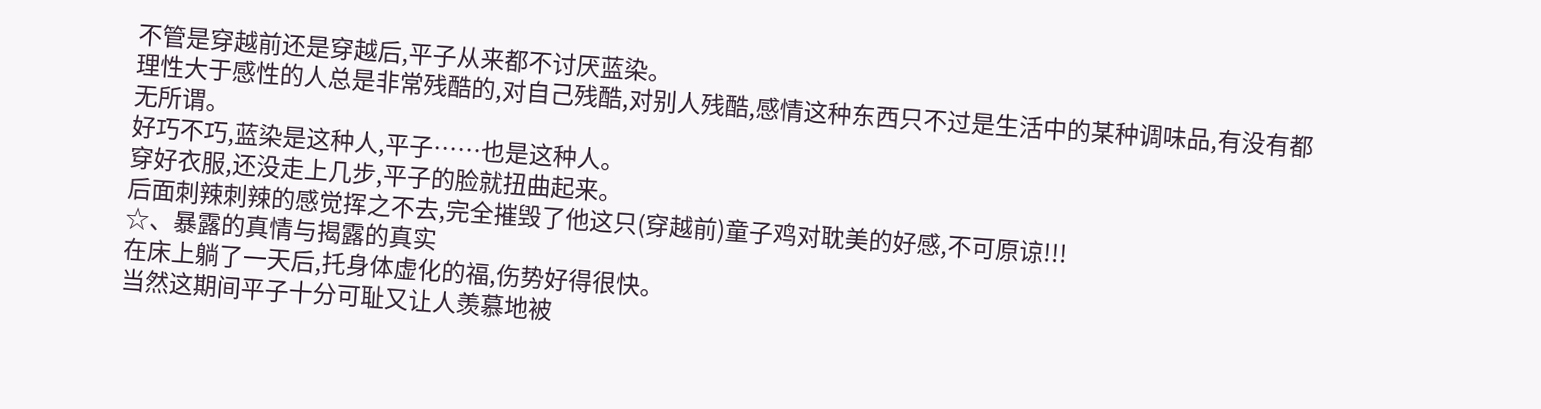不管是穿越前还是穿越后,平子从来都不讨厌蓝染。
理性大于感性的人总是非常残酷的,对自己残酷,对别人残酷,感情这种东西只不过是生活中的某种调味品,有没有都无所谓。
好巧不巧,蓝染是这种人,平子……也是这种人。
穿好衣服,还没走上几步,平子的脸就扭曲起来。
后面刺辣刺辣的感觉挥之不去,完全摧毁了他这只(穿越前)童子鸡对耽美的好感,不可原谅!!!
☆、暴露的真情与揭露的真实
在床上躺了一天后,托身体虚化的福,伤势好得很快。
当然这期间平子十分可耻又让人羡慕地被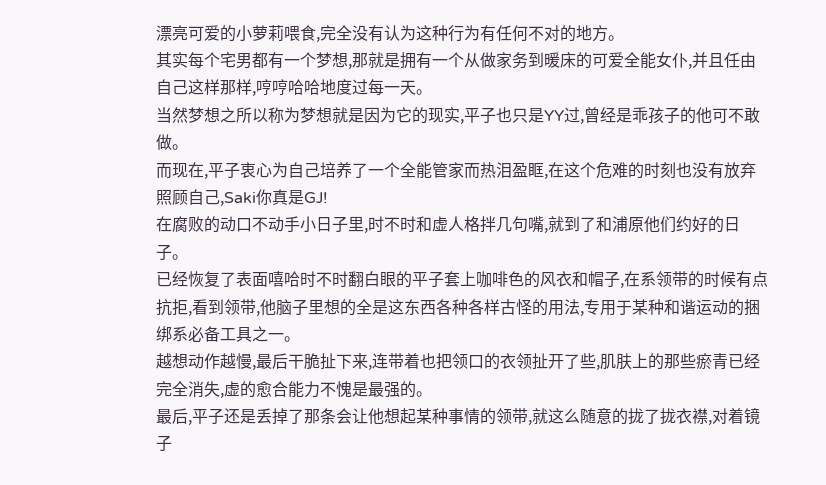漂亮可爱的小萝莉喂食,完全没有认为这种行为有任何不对的地方。
其实每个宅男都有一个梦想,那就是拥有一个从做家务到暖床的可爱全能女仆,并且任由自己这样那样,哼哼哈哈地度过每一天。
当然梦想之所以称为梦想就是因为它的现实,平子也只是YY过,曾经是乖孩子的他可不敢做。
而现在,平子衷心为自己培养了一个全能管家而热泪盈眶,在这个危难的时刻也没有放弃照顾自己,Saki你真是GJ!
在腐败的动口不动手小日子里,时不时和虚人格拌几句嘴,就到了和浦原他们约好的日子。
已经恢复了表面嘻哈时不时翻白眼的平子套上咖啡色的风衣和帽子,在系领带的时候有点抗拒,看到领带,他脑子里想的全是这东西各种各样古怪的用法,专用于某种和谐运动的捆绑系必备工具之一。
越想动作越慢,最后干脆扯下来,连带着也把领口的衣领扯开了些,肌肤上的那些瘀青已经完全消失,虚的愈合能力不愧是最强的。
最后,平子还是丢掉了那条会让他想起某种事情的领带,就这么随意的拢了拢衣襟,对着镜子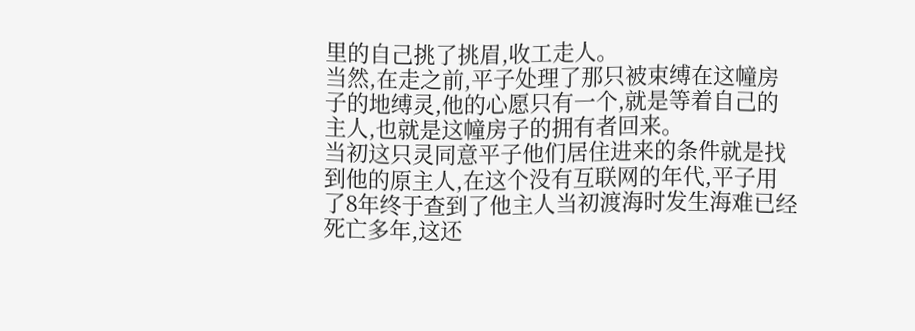里的自己挑了挑眉,收工走人。
当然,在走之前,平子处理了那只被束缚在这幢房子的地缚灵,他的心愿只有一个,就是等着自己的主人,也就是这幢房子的拥有者回来。
当初这只灵同意平子他们居住进来的条件就是找到他的原主人,在这个没有互联网的年代,平子用了8年终于查到了他主人当初渡海时发生海难已经死亡多年,这还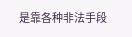是靠各种非法手段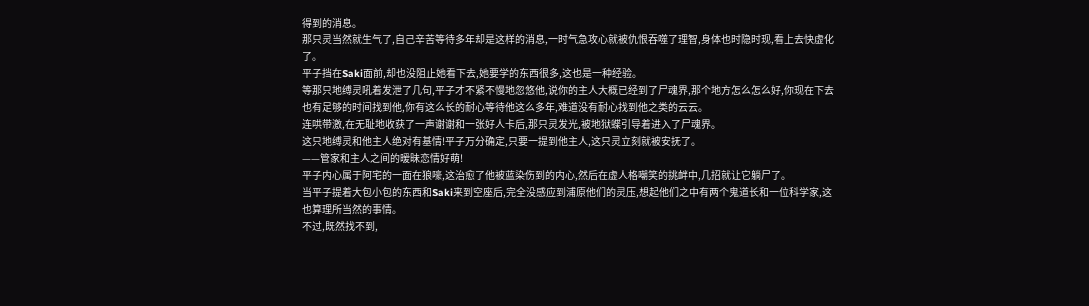得到的消息。
那只灵当然就生气了,自己辛苦等待多年却是这样的消息,一时气急攻心就被仇恨吞噬了理智,身体也时隐时现,看上去快虚化了。
平子挡在Saki面前,却也没阻止她看下去,她要学的东西很多,这也是一种经验。
等那只地缚灵吼着发泄了几句,平子才不紧不慢地忽悠他,说你的主人大概已经到了尸魂界,那个地方怎么怎么好,你现在下去也有足够的时间找到他,你有这么长的耐心等待他这么多年,难道没有耐心找到他之类的云云。
连哄带激,在无耻地收获了一声谢谢和一张好人卡后,那只灵发光,被地狱蝶引导着进入了尸魂界。
这只地缚灵和他主人绝对有基情!平子万分确定,只要一提到他主人,这只灵立刻就被安抚了。
——管家和主人之间的暧昧恋情好萌!
平子内心属于阿宅的一面在狼嚎,这治愈了他被蓝染伤到的内心,然后在虚人格嘲笑的挑衅中,几招就让它躺尸了。
当平子提着大包小包的东西和Saki来到空座后,完全没感应到浦原他们的灵压,想起他们之中有两个鬼道长和一位科学家,这也算理所当然的事情。
不过,既然找不到,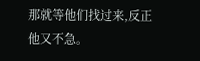那就等他们找过来,反正他又不急。